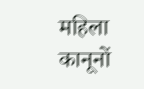महिला कानूनों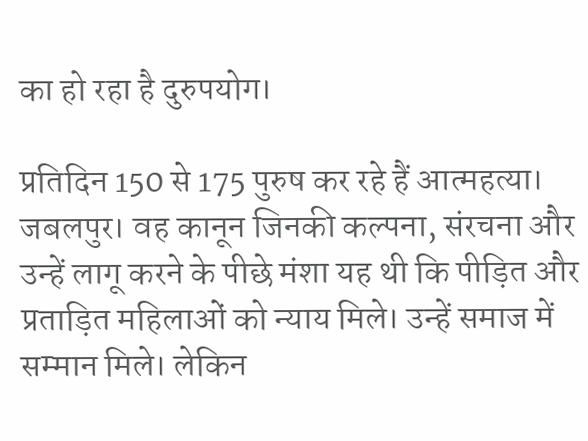का हो रहा है दुरुपयोग।

प्रतिदिन 150 से 175 पुरुष कर रहे हैं आत्महत्या।
जबलपुर। वह कानून जिनकी कल्पना, संरचना और उन्हें लागू करने के पीछे मंशा यह थी कि पीड़ित और प्रताड़ित महिलाओं को न्याय मिले। उन्हें समाज में सम्मान मिले। लेकिन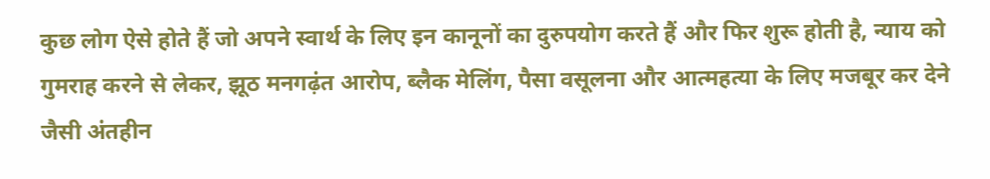कुछ लोग ऐसे होते हैं जो अपने स्वार्थ के लिए इन कानूनों का दुरुपयोग करते हैं और फिर शुरू होती है, न्याय को गुमराह करने से लेकर, झूठ मनगढ़ंत आरोप, ब्लैक मेलिंग, पैसा वसूलना और आत्महत्या के लिए मजबूर कर देने जैसी अंतहीन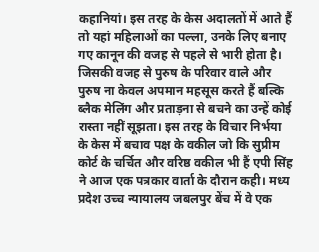कहानियां। इस तरह के केस अदालतों में आते हैं तो यहां महिलाओं का पल्ला, उनके लिए बनाए गए कानून की वजह से पहले से भारी होता है। जिसकी वजह से पुरुष के परिवार वाले और पुरुष ना केवल अपमान महसूस करते हैं बल्कि ब्लैक मेलिंग और प्रताड़ना से बचने का उन्हें कोई रास्ता नहीं सूझता। इस तरह के विचार निर्भया के केस में बचाव पक्ष के वकील जो कि सुप्रीम कोर्ट के चर्चित और वरिष्ठ वकील भी हैं एपी सिंह ने आज एक पत्रकार वार्ता के दौरान कही। मध्य प्रदेश उच्च न्यायालय जबलपुर बेंच में वे एक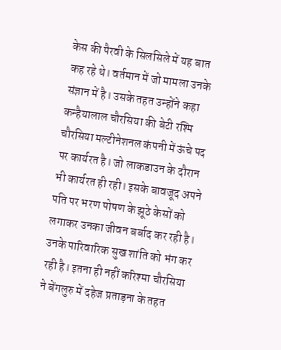केस की पैरवी के सिलसिले में यह बात कह रहे थे। वर्तमान में जो मामला उनके संज्ञान में है। उसके तहत उन्होंने कहा कन्हैयालाल चौरसिया की बेटी रश्मि चौरसिया मल्टीनेशनल कंपनी में ऊंचे पद पर कार्यरत है। जो लाकडाउन के दौरान भी कार्यरत ही रही। इसके बावजूद अपने पति पर भरण पोषण के झूठे केसों को लगाकर उनका जीवन बर्बाद कर रही है। उनके पारिवारिक सुख शांति को भंग कर रही है। इतना ही नहीं करिश्मा चौरसिया ने बेंगलुरु में दहेज प्रताड़ना के तहत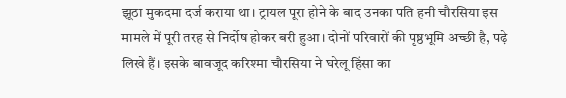झूठा मुकदमा दर्ज कराया था। ट्रायल पूरा होने के बाद उनका पति हनी चौरसिया इस मामले में पूरी तरह से निर्दोष होकर बरी हुआ। दोनों परिवारों की पृष्ठभूमि अच्छी है, पढ़े लिखे हैं। इसके बावजूद करिश्मा चौरसिया ने घरेलू हिंसा का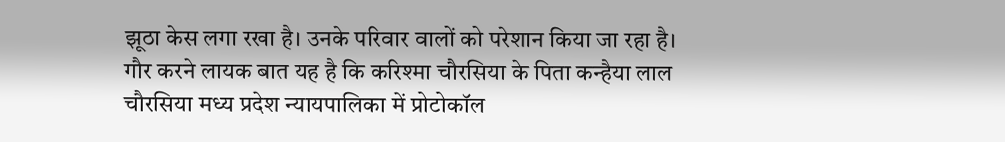झूठा केस लगा रखा है। उनके परिवार वालों को परेशान किया जा रहा है।
गौर करने लायक बात यह है कि करिश्मा चौरसिया के पिता कन्हैया लाल चौरसिया मध्य प्रदेश न्यायपालिका में प्रोटोकॉल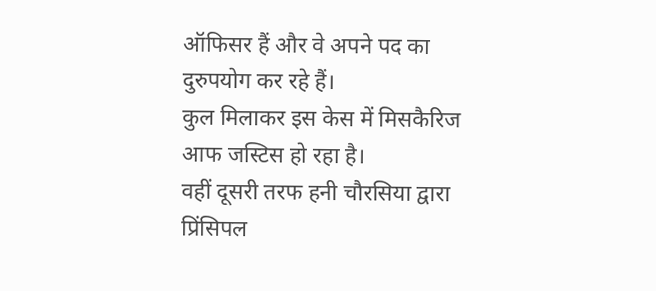ऑफिसर हैं और वे अपने पद का दुरुपयोग कर रहे हैं।
कुल मिलाकर इस केस में मिसकैरिज आफ जस्टिस हो रहा है।
वहीं दूसरी तरफ हनी चौरसिया द्वारा प्रिंसिपल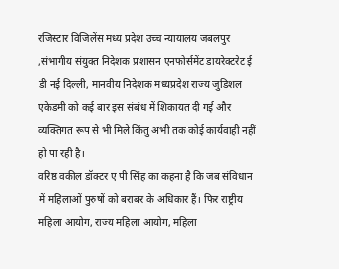रजिस्टार विजिलेंस मध्य प्रदेश उच्च न्यायालय जबलपुर ,संभागीय संयुक्त निदेशक प्रशासन एनफोर्समेंट डायरेक्टरेट ई डी नई दिल्ली, मानवीय निदेशक मध्यप्रदेश राज्य जुडिशल एकेडमी को कई बार इस संबंध में शिकायत दी गई और व्यक्तिगत रूप से भी मिले किंतु अभी तक कोई कार्यवाही नहीं हो पा रही है।
वरिष्ठ वकील डॉक्टर ए पी सिंह का कहना है कि जब संविधान में महिलाओं पुरुषों को बराबर के अधिकार हैं। फिर राष्ट्रीय महिला आयोग, राज्य महिला आयोग, महिला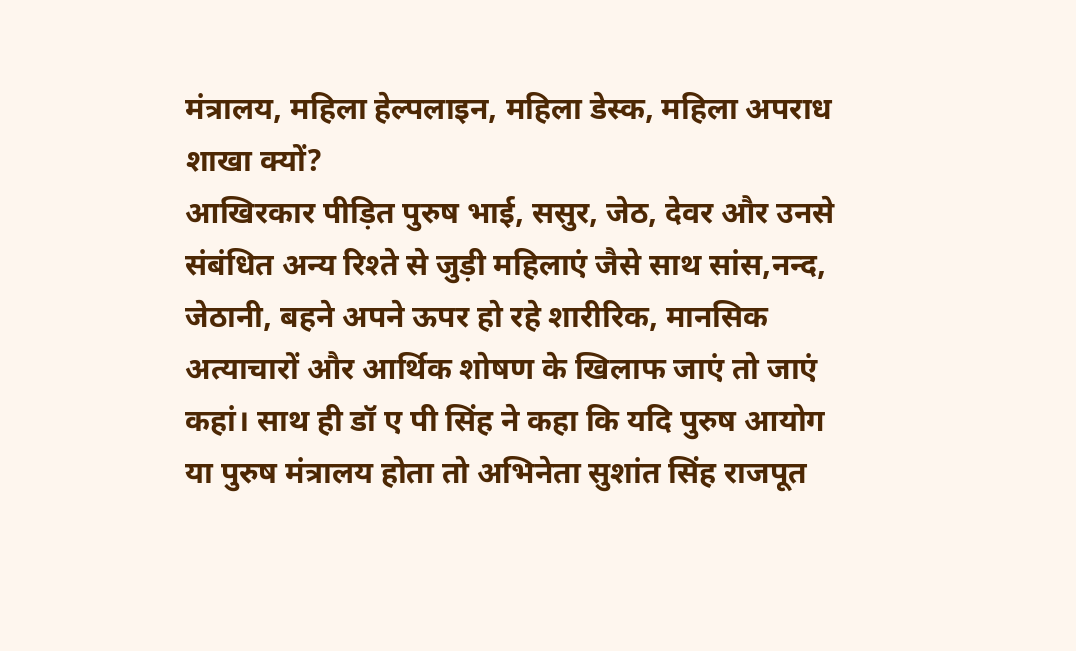मंत्रालय, महिला हेल्पलाइन, महिला डेस्क, महिला अपराध शाखा क्यों?
आखिरकार पीड़ित पुरुष भाई, ससुर, जेठ, देवर और उनसे संबंधित अन्य रिश्ते से जुड़ी महिलाएं जैसे साथ सांस,नन्द, जेठानी, बहने अपने ऊपर हो रहे शारीरिक, मानसिक अत्याचारों और आर्थिक शोषण के खिलाफ जाएं तो जाएं कहां। साथ ही डॉ ए पी सिंह ने कहा कि यदि पुरुष आयोग या पुरुष मंत्रालय होता तो अभिनेता सुशांत सिंह राजपूत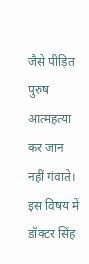जैसे पीड़ित पुरुष आत्महत्या कर जान नहीं गंवाते।
इस विषय में डॉक्टर सिंह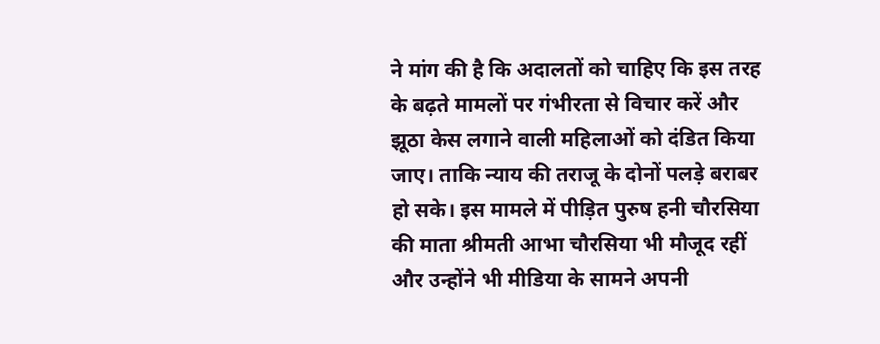ने मांग की है कि अदालतों को चाहिए कि इस तरह के बढ़ते मामलों पर गंभीरता से विचार करें और झूठा केस लगाने वाली महिलाओं को दंडित किया जाए। ताकि न्याय की तराजू के दोनों पलड़े बराबर हो सके। इस मामले में पीड़ित पुरुष हनी चौरसिया की माता श्रीमती आभा चौरसिया भी मौजूद रहीं और उन्होंने भी मीडिया के सामने अपनी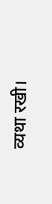व्यथा रखी।